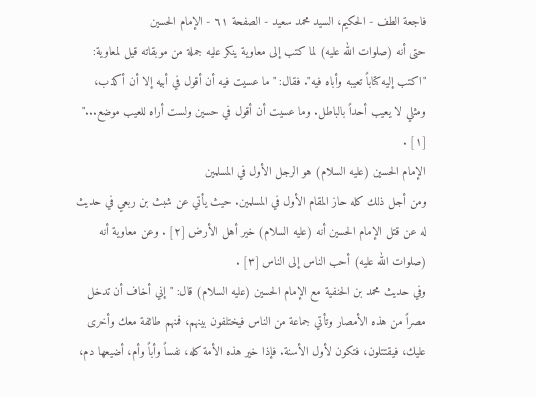فاجعة الطف - الحكيم، السيد محمد سعيد - الصفحة ٦١ - الإمام الحسين
حتى أنه (صلوات الله عليه) لما كتب إلى معاوية ينكر عليه جملة من موبقاته قيل لمعاوية: "اكتب إليه كتاباً تعيبه وأباه فيه". فقال: "ما عسيت فيه أن أقول في أبيه إلا أن أكذب، ومثلي لا يعيب أحداً بالباطل. وما عسيت أن أقول في حسين ولست أراه للعيب موضع..." [١] .
الإمام الحسين (عليه السلام) هو الرجل الأول في المسلمين
ومن أجل ذلك كله حاز المقام الأول في المسلمين. حيث يأتي عن شبث بن ربعي في حديث له عن قتل الإمام الحسين أنه (عليه السلام) خير أهل الأرض [٢] . وعن معاوية أنه (صلوات الله عليه) أحب الناس إلى الناس [٣] .
وفي حديث محمد بن الحنفية مع الإمام الحسين (عليه السلام) قال: "إني أخاف أن تدخل مصراً من هذه الأمصار وتأتي جماعة من الناس فيختلفون بينهم، فمنهم طائفة معك وأخرى عليك، فيقتتلون، فتكون لأول الأسنة. فإذا خير هذه الأمة كله، نفساً وأباً وأم، أضيعها دم،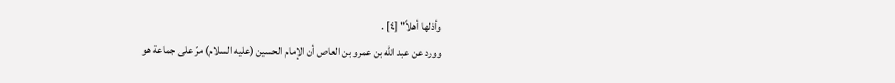وأذلها أهلاً" [٤] .
وورد عن عبد الله بن عمرو بن العاص أن الإمام الحسين (عليه السلام) مرّ على جماعة هو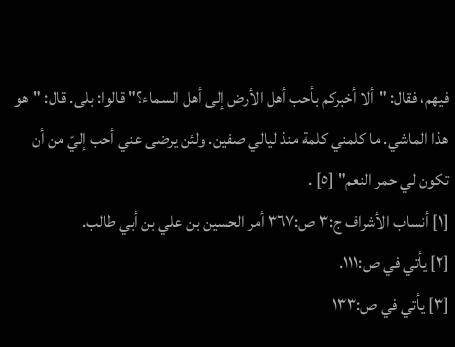فيهم، فقال: "ألا أخبركم بأحب أهل الأرض إلى أهل السماء؟" قالوا: بلى. قال: "هو هذا الماشي. ما كلمني كلمة منذ ليالي صفين. ولئن يرضى عني أحب إليّ من أن تكون لي حمر النعم" [٥] .
[١] أنساب الأشراف ج:٣ ص:٣٦٧ أمر الحسين بن علي بن أبي طالب.
[٢] يأتي في ص:١١١.
[٣] يأتي في ص:١٣٣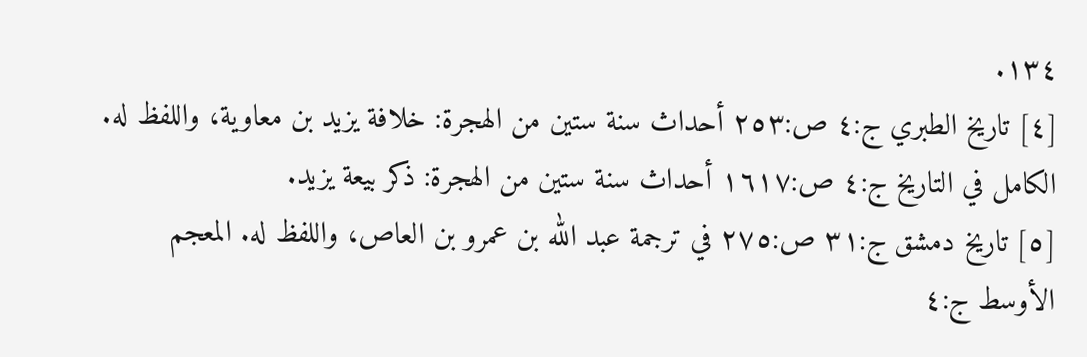١٣٤.
[٤] تاريخ الطبري ج:٤ ص:٢٥٣ أحداث سنة ستين من الهجرة: خلافة يزيد بن معاوية، واللفظ له. الكامل في التاريخ ج:٤ ص:١٦١٧ أحداث سنة ستين من الهجرة: ذكر بيعة يزيد.
[٥] تاريخ دمشق ج:٣١ ص:٢٧٥ في ترجمة عبد الله بن عمرو بن العاص، واللفظ له. المعجم الأوسط ج:٤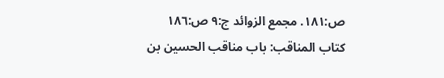ص:١٨١. مجمع الزوائد ج:٩ ص:١٨٦ كتاب المناقب: باب مناقب الحسين بن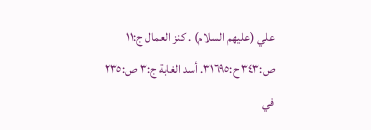علي (عليهم السلام) . كنز العمال ج:١١ ص:٣٤٣ ح:٣١٦٩٥. أسد الغابة ج:٣ ص:٢٣٥ في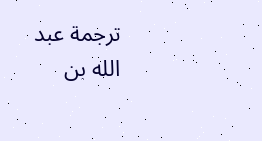ترجمة عبد الله بن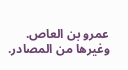عمرو بن العاص. وغيرها من المصادر.